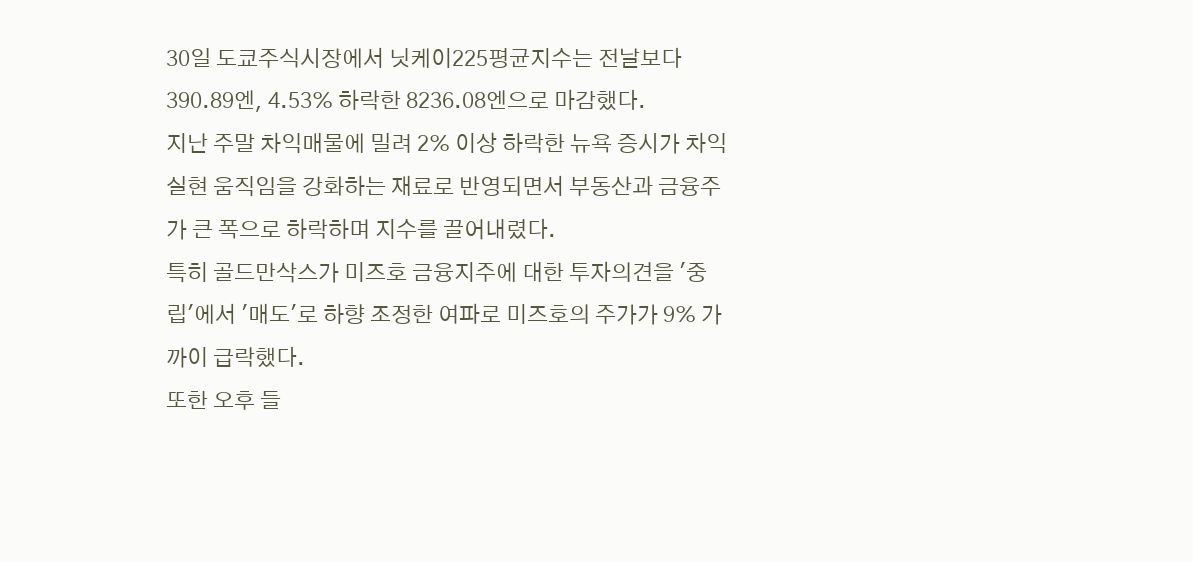30일 도쿄주식시장에서 닛케이225평균지수는 전날보다 390.89엔, 4.53% 하락한 8236.08엔으로 마감했다.
지난 주말 차익매물에 밀려 2% 이상 하락한 뉴욕 증시가 차익 실현 움직임을 강화하는 재료로 반영되면서 부동산과 금융주가 큰 폭으로 하락하며 지수를 끌어내렸다.
특히 골드만삭스가 미즈호 금융지주에 대한 투자의견을 '중립'에서 '매도'로 하향 조정한 여파로 미즈호의 주가가 9% 가까이 급락했다.
또한 오후 들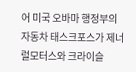어 미국 오바마 행정부의 자동차 태스크포스가 제너럴모터스와 크라이슬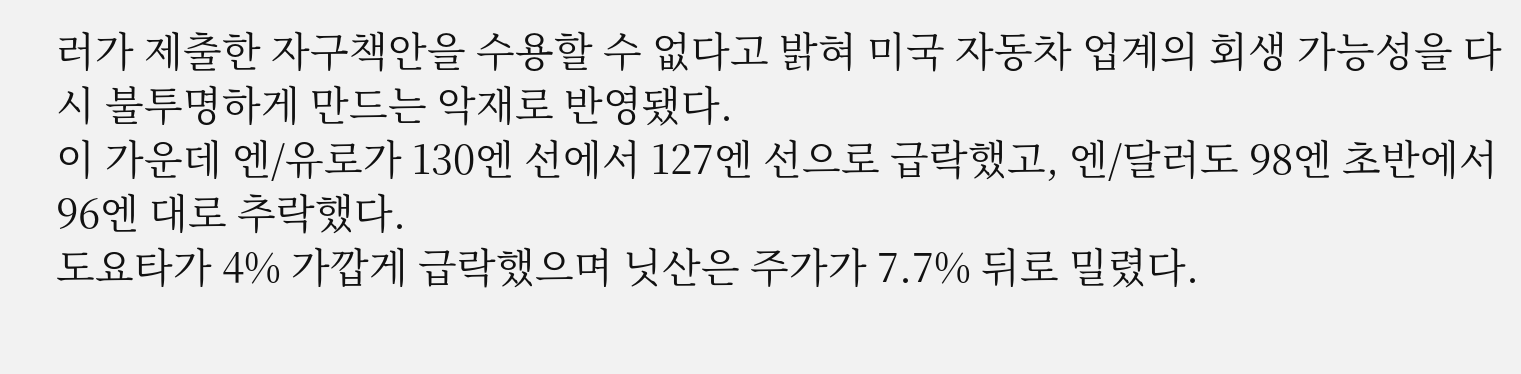러가 제출한 자구책안을 수용할 수 없다고 밝혀 미국 자동차 업계의 회생 가능성을 다시 불투명하게 만드는 악재로 반영됐다.
이 가운데 엔/유로가 130엔 선에서 127엔 선으로 급락했고, 엔/달러도 98엔 초반에서 96엔 대로 추락했다.
도요타가 4% 가깝게 급락했으며 닛산은 주가가 7.7% 뒤로 밀렸다.